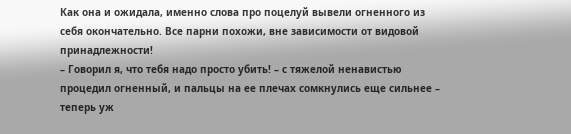Как она и ожидала, именно слова про поцелуй вывели огненного из себя окончательно. Все парни похожи, вне зависимости от видовой принадлежности!
– Говорил я, что тебя надо просто убить! – с тяжелой ненавистью процедил огненный, и пальцы на ее плечах сомкнулись еще сильнее – теперь уж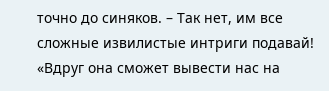точно до синяков. – Так нет, им все сложные извилистые интриги подавай! «Вдруг она сможет вывести нас на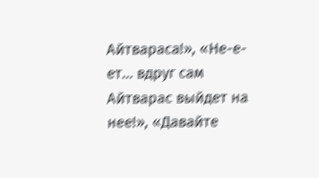Айтвараса!», «Не-е-ет… вдруг сам Айтварас выйдет на нее!», «Давайте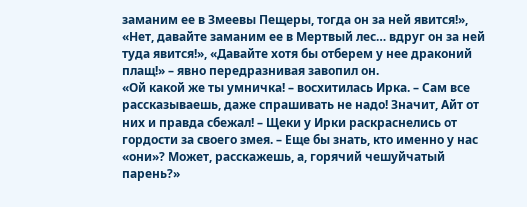заманим ее в Змеевы Пещеры, тогда он за ней явится!», «Нет, давайте заманим ее в Мертвый лес… вдруг он за ней туда явится!», «Давайте хотя бы отберем у нее драконий плащ!» – явно передразнивая завопил он.
«Ой какой же ты умничка! – восхитилась Ирка. – Сам все рассказываешь, даже спрашивать не надо! Значит, Айт от них и правда сбежал! – Щеки у Ирки раскраснелись от гордости за своего змея. – Еще бы знать, кто именно у нас «они»? Может, расскажешь, а, горячий чешуйчатый парень?»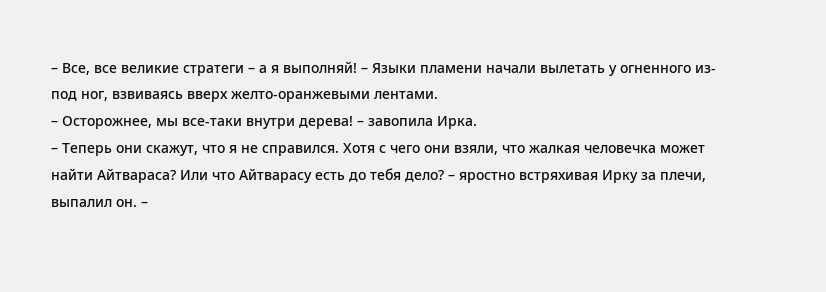– Все, все великие стратеги – а я выполняй! – Языки пламени начали вылетать у огненного из-под ног, взвиваясь вверх желто-оранжевыми лентами.
– Осторожнее, мы все-таки внутри дерева! – завопила Ирка.
– Теперь они скажут, что я не справился. Хотя с чего они взяли, что жалкая человечка может найти Айтвараса? Или что Айтварасу есть до тебя дело? – яростно встряхивая Ирку за плечи, выпалил он. –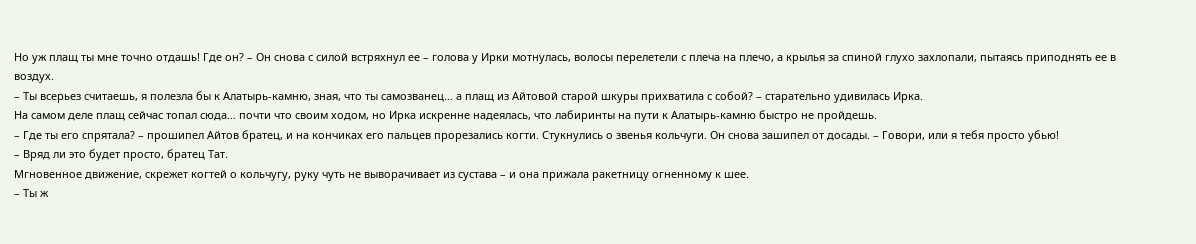Но уж плащ ты мне точно отдашь! Где он? – Он снова с силой встряхнул ее – голова у Ирки мотнулась, волосы перелетели с плеча на плечо, а крылья за спиной глухо захлопали, пытаясь приподнять ее в воздух.
– Ты всерьез считаешь, я полезла бы к Алатырь-камню, зная, что ты самозванец… а плащ из Айтовой старой шкуры прихватила с собой? – старательно удивилась Ирка.
На самом деле плащ сейчас топал сюда… почти что своим ходом, но Ирка искренне надеялась, что лабиринты на пути к Алатырь-камню быстро не пройдешь.
– Где ты его спрятала? – прошипел Айтов братец, и на кончиках его пальцев прорезались когти. Стукнулись о звенья кольчуги. Он снова зашипел от досады. – Говори, или я тебя просто убью!
– Вряд ли это будет просто, братец Тат.
Мгновенное движение, скрежет когтей о кольчугу, руку чуть не выворачивает из сустава – и она прижала ракетницу огненному к шее.
– Ты ж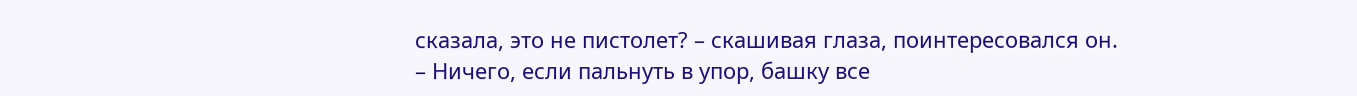сказала, это не пистолет? – скашивая глаза, поинтересовался он.
– Ничего, если пальнуть в упор, башку все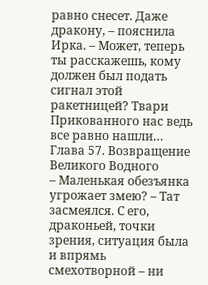равно снесет. Даже дракону, – пояснила Ирка. – Может, теперь ты расскажешь, кому должен был подать сигнал этой ракетницей? Твари Прикованного нас ведь все равно нашли…
Глава 57. Возвращение Великого Водного
– Маленькая обезъянка угрожает змею? – Тат засмеялся. С его, драконьей, точки зрения, ситуация была и впрямь смехотворной – ни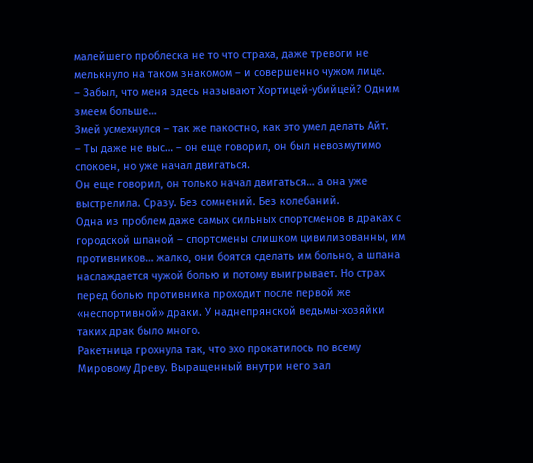малейшего проблеска не то что страха, даже тревоги не мелькнуло на таком знакомом – и совершенно чужом лице.
– Забыл, что меня здесь называют Хортицей-убийцей? Одним змеем больше…
Змей усмехнулся – так же пакостно, как это умел делать Айт.
– Ты даже не выс… – он еще говорил, он был невозмутимо спокоен, но уже начал двигаться.
Он еще говорил, он только начал двигаться… а она уже выстрелила. Сразу. Без сомнений. Без колебаний.
Одна из проблем даже самых сильных спортсменов в драках с городской шпаной – спортсмены слишком цивилизованны, им противников… жалко, они боятся сделать им больно, а шпана наслаждается чужой болью и потому выигрывает. Но страх перед болью противника проходит после первой же «неспортивной» драки. У наднепрянской ведьмы-хозяйки таких драк было много.
Ракетница грохнула так, что эхо прокатилось по всему Мировому Древу. Выращенный внутри него зал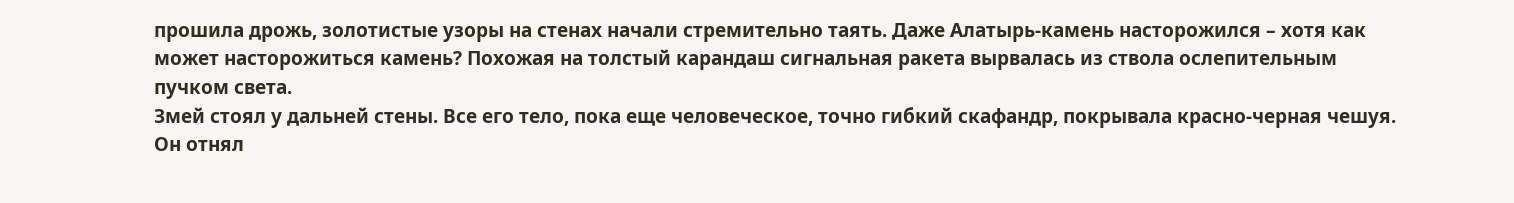прошила дрожь, золотистые узоры на стенах начали стремительно таять. Даже Алатырь-камень насторожился – хотя как может насторожиться камень? Похожая на толстый карандаш сигнальная ракета вырвалась из ствола ослепительным пучком света.
Змей стоял у дальней стены. Все его тело, пока еще человеческое, точно гибкий скафандр, покрывала красно-черная чешуя. Он отнял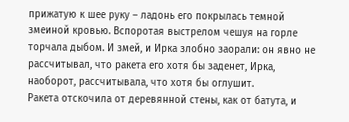прижатую к шее руку – ладонь его покрылась темной змеиной кровью. Вспоротая выстрелом чешуя на горле торчала дыбом. И змей, и Ирка злобно заорали: он явно не рассчитывал, что ракета его хотя бы заденет, Ирка, наоборот, рассчитывала, что хотя бы оглушит.
Ракета отскочила от деревянной стены, как от батута, и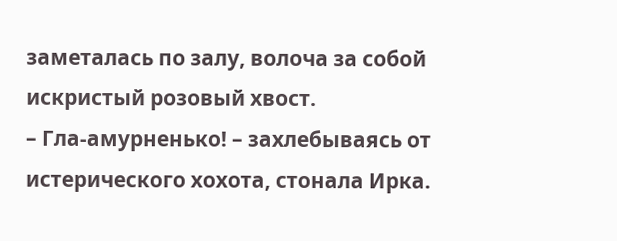заметалась по залу, волоча за собой искристый розовый хвост.
– Гла-амурненько! – захлебываясь от истерического хохота, стонала Ирка.